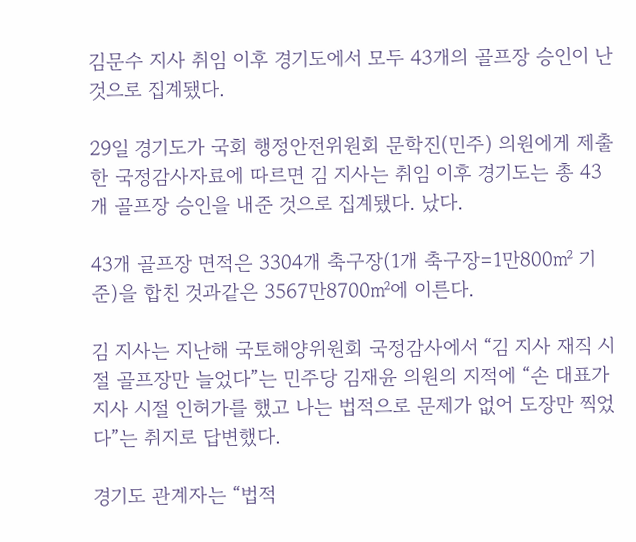김문수 지사 취임 이후 경기도에서 모두 43개의 골프장 승인이 난 것으로 집계됐다.

29일 경기도가 국회 행정안전위원회 문학진(민주) 의원에게 제출한 국정감사자료에 따르면 김 지사는 취임 이후 경기도는 총 43개 골프장 승인을 내준 것으로 집계됐다. 났다.

43개 골프장 면적은 3304개 축구장(1개 축구장=1만800㎡ 기준)을 합친 것과같은 3567만8700㎡에 이른다.

김 지사는 지난해 국토해양위원회 국정감사에서 “김 지사 재직 시절 골프장만 늘었다”는 민주당 김재윤 의원의 지적에 “손 대표가 지사 시절 인허가를 했고 나는 법적으로 문제가 없어 도장만 찍었다”는 취지로 답변했다.

경기도 관계자는 “법적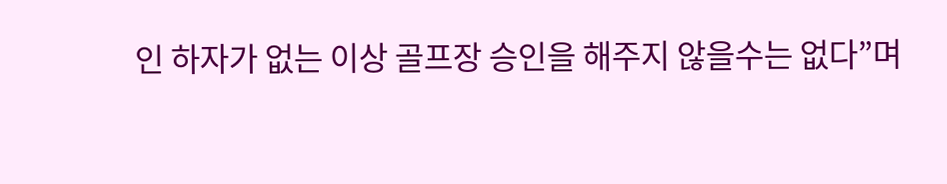인 하자가 없는 이상 골프장 승인을 해주지 않을수는 없다”며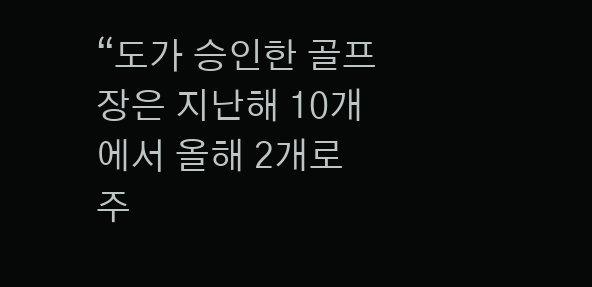“도가 승인한 골프장은 지난해 10개에서 올해 2개로 주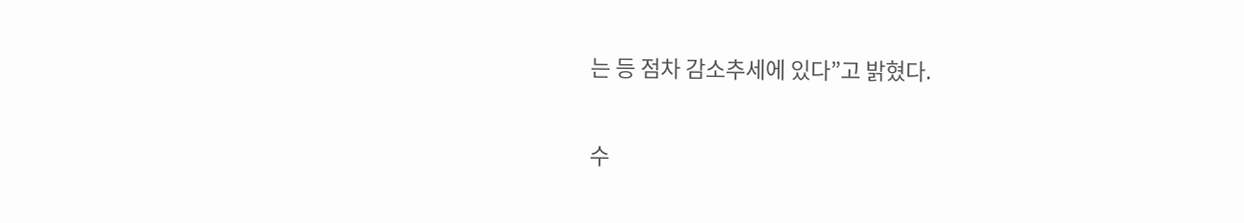는 등 점차 감소추세에 있다”고 밝혔다.

수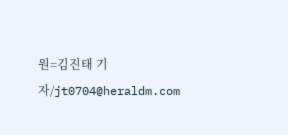원=김진태 기자/jt0704@heraldm.com